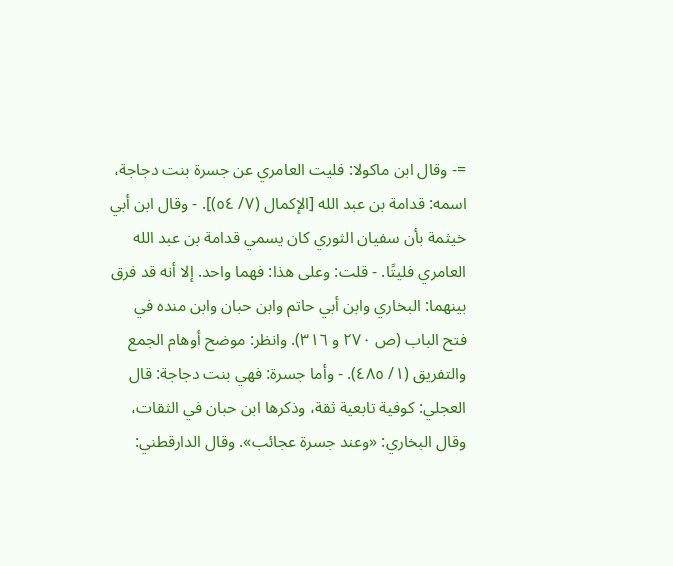=- وقال ابن ماكولا: فليت العامري عن جسرة بنت دجاجة، اسمه: قدامة بن عبد الله [الإكمال (٧/ ٥٤)]. - وقال ابن أبي خيثمة بأن سفيان الثوري كان يسمي قدامة بن عبد الله العامري فليتًا. - قلت: وعلى هذا: فهما واحد. إلا أنه قد فرق بينهما: البخاري وابن أبي حاتم وابن حبان وابن منده في فتح الباب (ص ٢٧٠ و ٣١٦). وانظر: موضح أوهام الجمع والتفريق (١/ ٤٨٥). - وأما جسرة: فهي بنت دجاجة: قال العجلي: كوفية تابعية ثقة، وذكرها ابن حبان في الثقات، وقال البخاري: «وعند جسرة عجائب». وقال الدارقطني: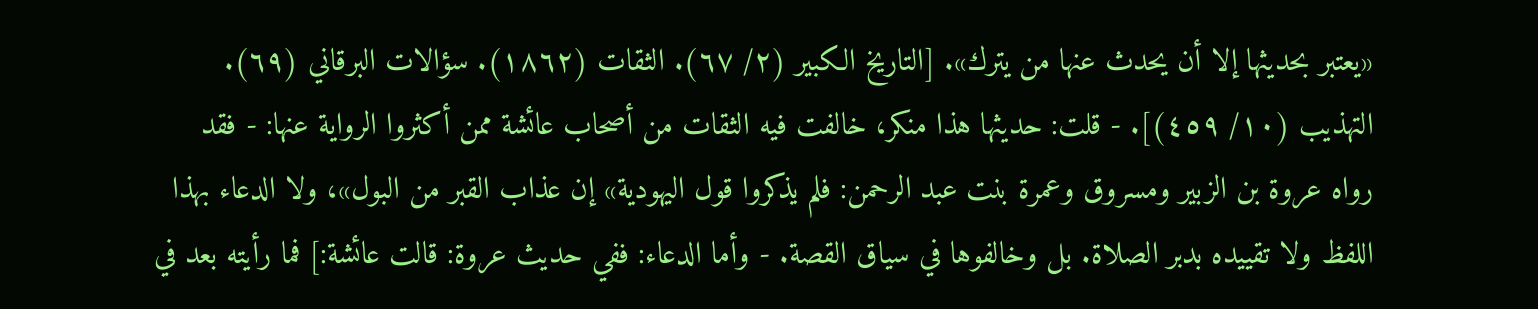«يعتبر بحديثها إلا أن يحدث عنها من يترك». [التاريخ الكبير (٢/ ٦٧). الثقات (١٨٦٢). سؤالات البرقاني (٦٩). التهذيب (١٠/ ٤٥٩)]. - قلت: حديثها هذا منكر، خالفت فيه الثقات من أصحاب عائشة ممن أكثروا الرواية عنها: - فقد رواه عروة بن الزبير ومسروق وعمرة بنت عبد الرحمن: فلم يذكروا قول اليهودية» إن عذاب القبر من البول»، ولا الدعاء بهذا اللفظ ولا تقييده بدبر الصلاة. بل وخالفوها في سياق القصة. - وأما الدعاء: ففي حديث عروة: قالت عائشة:] فما رأيته بعد في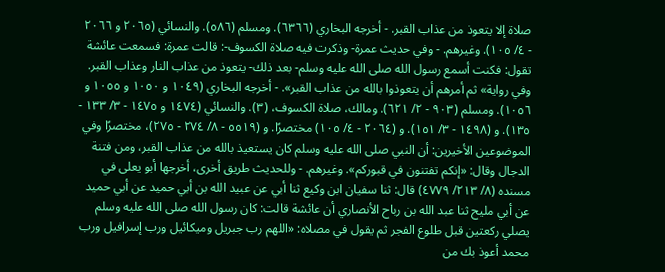صلاة إلا يتعوذ من عذاب القبر. - أخرجه البخاري (٦٣٦٦). ومسلم (٥٨٦). والنسائي (٢٠٦٥ و ٢٠٦٦ - ٤/ ١٠٥). وغيرهم. - وفي حديث عمرة- وذكرت فيه صلاة الكسوف-: قالت عمرة: فسمعت عائشة تقول: فكنت أسمع رسول الله صلى الله عليه وسلم- بعد ذلك- يتعوذ من عذاب النار وعذاب القبر. وفي رواية» ثم أمرهم أن يتعوذوا بالله من عذاب القبر». - أخرجه البخاري (١٠٤٩ و ١٠٥٠ و ١٠٥٥ و ١٠٥٦). ومسلم (٩٠٣ - ٢/ ٦٢١). ومالك، صلاة الكسوف، (٣). والنسائي (١٤٧٤ و ١٤٧٥ - ٣/ ١٣٣ - ١٣٥). و (١٤٩٨ - ٣/ ١٥١). و (٢٠٦٤ - ٤/ ١٠٥) مختصرًا. و (٥٥١٩ - ٨/ ٢٧٤ - ٢٧٥)، مختصرًا وفي الموضوعين الأخيرين: أن النبي صلى الله عليه وسلم كان يستعيذ بالله من عذاب القبر، ومن فتنة الدجال وقال: «إنكم تفتنون في قبوركم». وغيرهم. - وللحديث طريق أخرى، أخرجها أبو يعلى في مسنده (٨/ ٢١٣/ ٤٧٧٩) قال: ثنا سفيان ابن وكيع ثنا أبي عن عبيد الله بن أبي حميد عن أبي حميد عن أبي مليح ثنا عبد الله بن رباح الأنصاري أن عائشة قالت: كان رسول الله صلى الله عليه وسلم يصلي ركعتين قبل طلوع الفجر ثم يقول في مصلاه: «اللهم رب جبريل وميكائيل ورب إسرافيل ورب محمد أعوذ بك من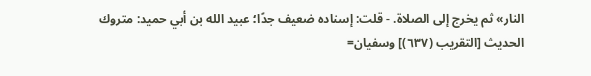النار» ثم يخرج إلى الصلاة. - قلت: إسناده ضعيف جدًا؛ عبيد الله بن أبي حميد: متروك الحديث [التقريب (٦٣٧)] وسفيان=